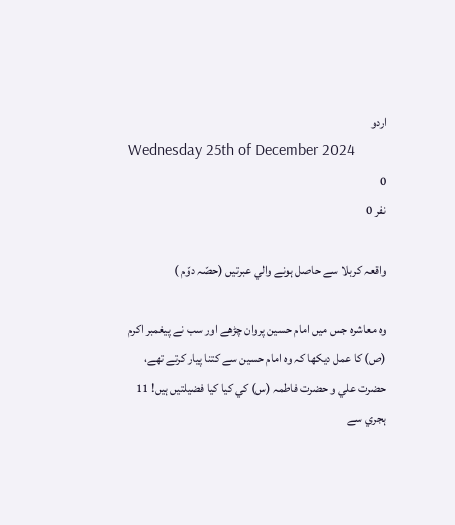اردو
Wednesday 25th of December 2024
0
نفر 0

واقعہ کربلا سے حاصل ہونے والي عبرتيں (حصّہ دوّم )

وہ معاشرہ جس ميں امام حسين پروان چڑھے اور سب نے پيغمبر اکرم (ص) کا عمل ديکھا کہ وہ امام حسين سے کتنا پيار کرتے تھے، حضرت علي و حضرت فاطمہ (س) کي کيا کيا فضيلتيں ہيں! 11 ہجري سے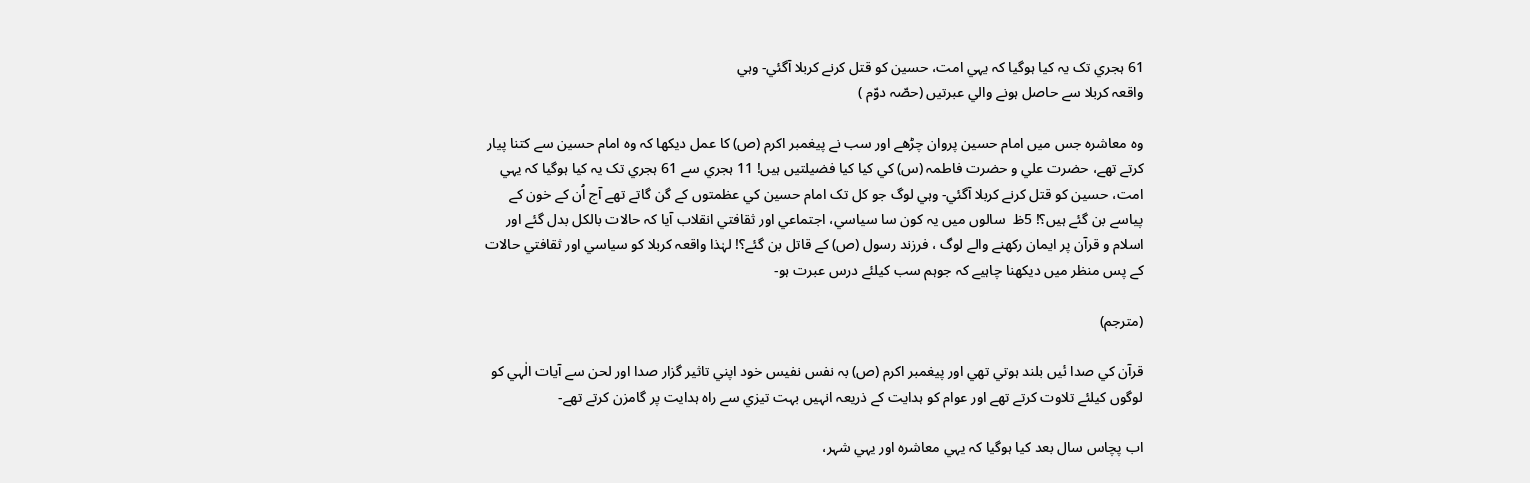61 ہجري تک يہ کيا ہوگيا کہ يہي امت، حسين کو قتل کرنے کربلا آگئي- وہي
واقعہ کربلا سے حاصل ہونے والي عبرتيں (حصّہ دوّم )

وہ معاشرہ جس ميں امام حسين پروان چڑھے اور سب نے پيغمبر اکرم (ص) کا عمل ديکھا کہ وہ امام حسين سے کتنا پيار کرتے تھے، حضرت علي و حضرت فاطمہ (س) کي کيا کيا فضيلتيں ہيں! 11 ہجري سے 61 ہجري تک يہ کيا ہوگيا کہ يہي امت، حسين کو قتل کرنے کربلا آگئي- وہي لوگ جو کل تک امام حسين کي عظمتوں کے گن گاتے تھے آج اُن کے خون کے پياسے بن گئے ہيں؟! 5ظ  سالوں ميں يہ کون سا سياسي، اجتماعي اور ثقافتي انقلاب آيا کہ حالات بالکل بدل گئے اور اسلام و قرآن پر ايمان رکھنے والے لوگ ، فرزند رسول (ص) کے قاتل بن گئے؟! لہٰذا واقعہ کربلا کو سياسي اور ثقافتي حالات کے پس منظر ميں ديکھنا چاہيے کہ جوہم سب کيلئے درس عبرت ہو-

(مترجم)

قرآن کي صدا ئيں بلند ہوتي تھي اور پيغمبر اکرم (ص) بہ نفس نفيس خود اپني تاثير گزار صدا اور لحن سے آيات الٰہي کو لوگوں کيلئے تلاوت کرتے تھے اور عوام کو ہدايت کے ذريعہ انہيں بہت تيزي سے راہ ہدايت پر گامزن کرتے تھے-

اب پچاس سال بعد کيا ہوگيا کہ يہي معاشرہ اور يہي شہر،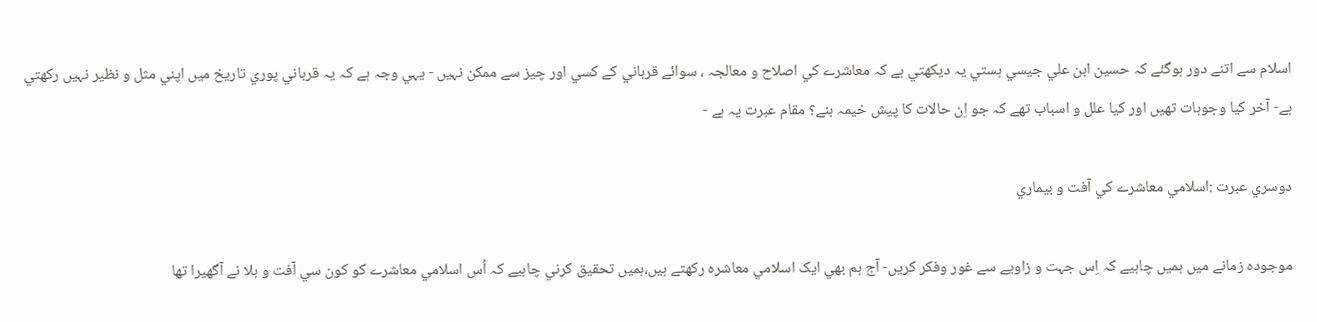اسلام سے اتنے دور ہوگئے کہ حسين ابن علي جيسي ہستي يہ ديکھتي ہے کہ معاشرے کي اصلاح و معالجہ ، سوائے قرباني کے کسي اور چيز سے ممکن نہيں - يہي وجہ ہے کہ يہ قرباني پوري تاريخ ميں اپني مثل و نظير نہيں رکھتي ہے- آخر کيا وجوہات تھيں اور کيا علل و اسباب تھے کہ جو اِن حالات کا پيش خيمہ بنے؟ مقام عبرت يہ ہے -

دوسري عبرت :اسلامي معاشرے کي آفت و بيماري

موجودہ زمانے ميں ہميں چاہيے کہ اِس جہت و زاويے سے غور وفکر کريں- آج ہم بھي ايک اسلامي معاشرہ رکھتے ہيں،ہميں تحقيق کرني چاہيے کہ اُس اسلامي معاشرے کو کون سي آفت و بلا نے آگھيرا تھا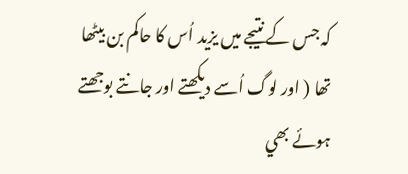کہ جس کے نتيجے ميں يزيد اُس کا حاکم بن بيٹھا تھا ( اور لوگ اُسے ديکھتے اور جانتے بوجھتے ہوئے بھي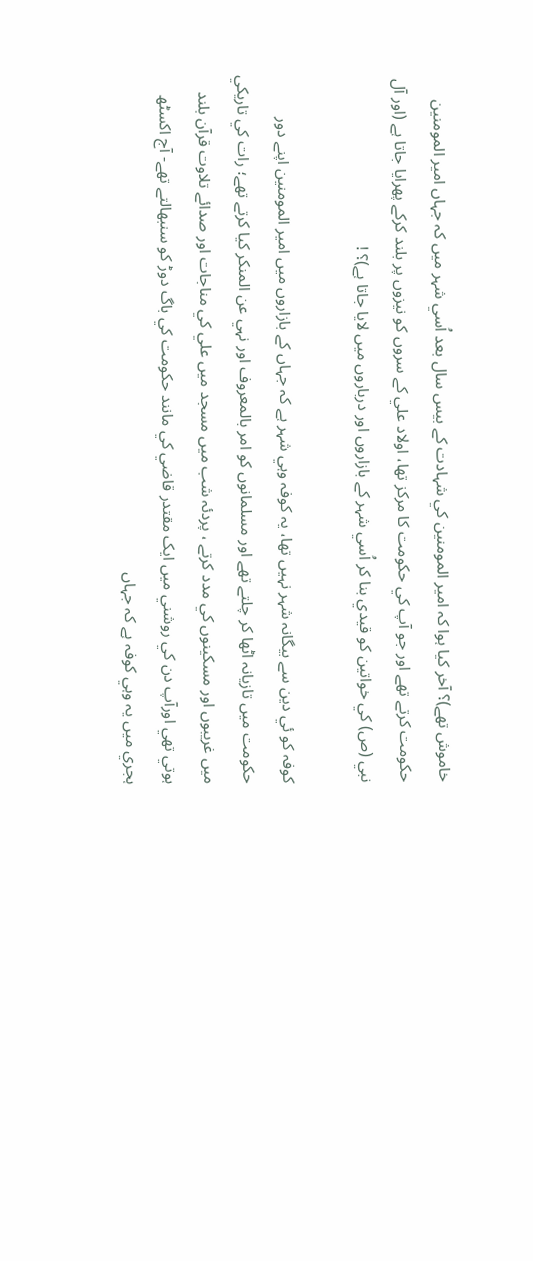خاموش تھے)؟ آخر کيا ہوا کہ امير المومنين کي شہادت کے بيس سال بعد اُسي شہر ميں کہ جہاں امير المومنين حکومت کرتے تھے اور جو آپ کي حکومت کا مرکز تھا، اولاد علي کے سروں کو نيزوں پر بلند کرکے پھرايا جاتا ہے (اور آل نبي (ص) کي خواتين کو قيدي بنا کر اُسي شہر کے بازاروں اور درباروں ميں لايا جاتا ہے)؟ !

کوفہ کو ئي دين سے بيگانہ شہر نہيں تھا، يہ کوفہ وہي شہر ہے کہ جہاں کے بازاروں ميں امير المومنين اپنے دور حکومت ميں تازيانہ اٹھا کر چلتے تھے اور مسلمانوں کو امر بالمعروف اور نہي عن المنکر کيا کرتے تھے؛ رات کي تاريکي ميں غريبوں اور مسکينوں کي مدد کرتے ، پردئہ شب ميں مسجد ميں علي کي مناجات اور صدائے تلاوت قرآن بلند ہوتي تھي اورآپ دن کي روشني ميں ايک مقتدر قاضي کي مانند حکومت کي باگ دوڑ کو سنبھالتے تھے- آج اکسٹھ ہجري ميں يہ وہي کوفہ ہے کہ جہاں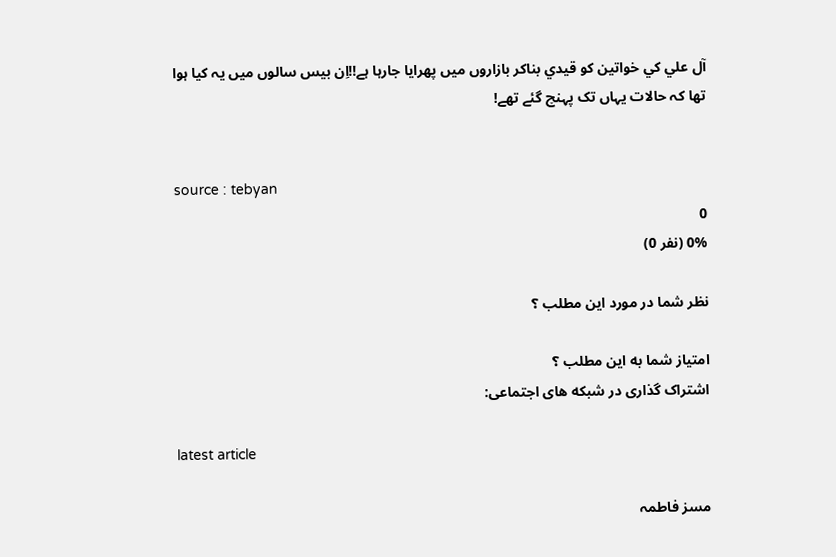آل علي کي خواتين کو قيدي بناکر بازاروں ميں پھرايا جارہا ہے!!اِن بيس سالوں ميں يہ کيا ہوا تھا کہ حالات يہاں تک پہنچ گئے تھے!


source : tebyan
0
0% (نفر 0)

نظر شما در مورد این مطلب ؟

امتیاز شما به این مطلب ؟
اشتراک گذاری در شبکه های اجتماعی:

latest article

مسز فاطمہ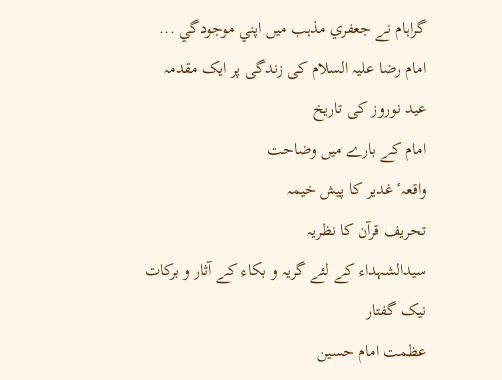گراہام نے جعفري مذہب ميں اپني موجودگي ...
امام رضا علیہ السلام کی زندگی پر ایک مقدمہ
عید نوروز کی تاریخ
امام کے بارے میں وضاحت
واقعہٴ غدیر کا پیش خیمہ
تحريف قرآن کا نظریہ
سیدالشہداء کے لئے گریہ و بکاء کے آثار و برکات
نیک گفتار
عظمت امام حسین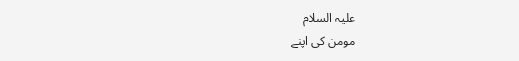علیہ السلام
مومن کی اپنے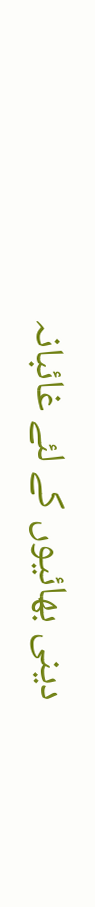دینی بھائیوں کے لئے غائبانہ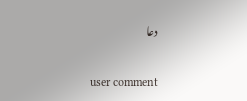دعا


user comment